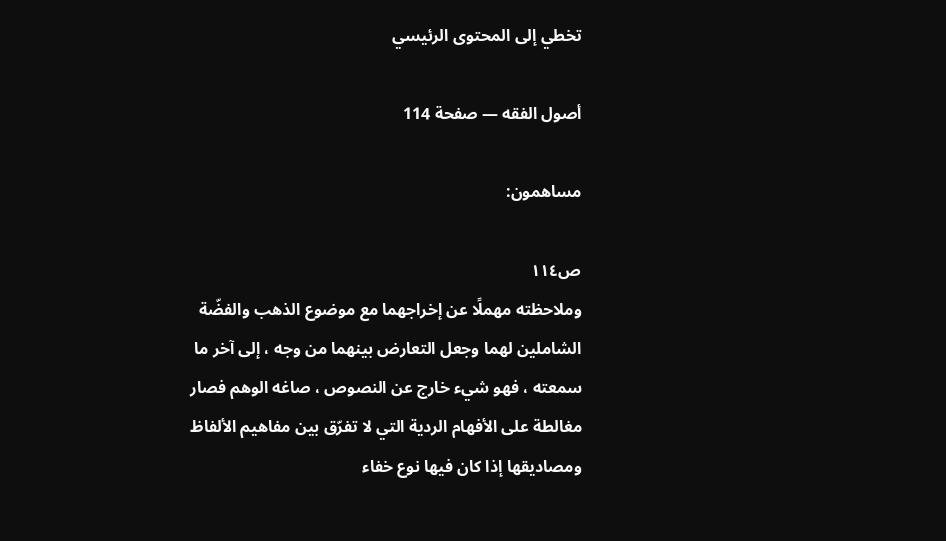تخطي إلى المحتوى الرئيسي

أصول الفقه — صفحة 114

مساهمون:

ص١١٤
وملاحظته مهملًا عن إخراجهما مع موضوع الذهب والفضّة الشاملين لهما وجعل التعارض بينهما من وجه ، إلى آخر ما سمعته ، فهو شيء خارج عن النصوص ، صاغه الوهم فصار مغالطة على الأفهام الردية التي لا تفرّق بين مفاهيم الألفاظ ومصاديقها إذا كان فيها نوع خفاء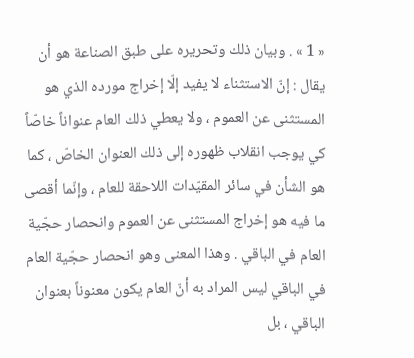« 1 » . وبيان ذلك وتحريره على طبق الصناعة هو أن يقال : إنّ الاستثناء لا يفيد إلّا إخراج مورده الذي هو المستثنى عن العموم ، ولا يعطي ذلك العام عنواناً خاصّاً كي يوجب انقلاب ظهوره إلى ذلك العنوان الخاصّ ، كما هو الشأن في سائر المقيّدات اللاحقة للعام ، وإنّما أقصى ما فيه هو إخراج المستثنى عن العموم وانحصار حجّية العام في الباقي . وهذا المعنى وهو انحصار حجّية العام في الباقي ليس المراد به أنّ العام يكون معنوناً بعنوان الباقي ، بل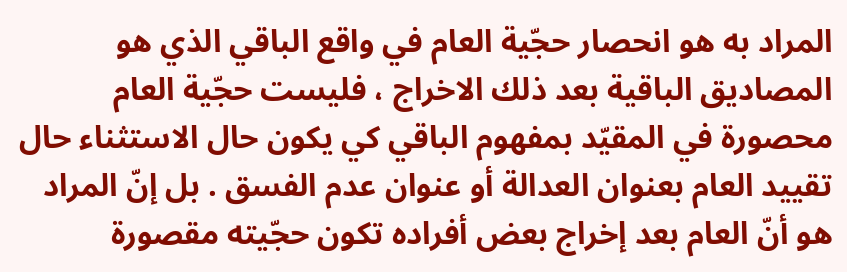المراد به هو انحصار حجّية العام في واقع الباقي الذي هو المصاديق الباقية بعد ذلك الاخراج ، فليست حجّية العام محصورة في المقيّد بمفهوم الباقي كي يكون حال الاستثناء حال تقييد العام بعنوان العدالة أو عنوان عدم الفسق . بل إنّ المراد هو أنّ العام بعد إخراج بعض أفراده تكون حجّيته مقصورة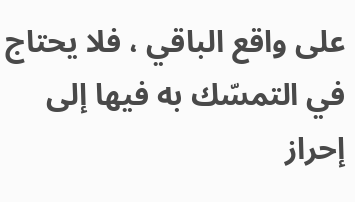على واقع الباقي ، فلا يحتاج في التمسّك به فيها إلى إحراز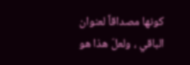كونها مصداقاً لعنوان الباقي ، ولعلّ هذا هو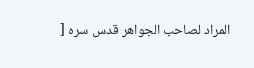المراد لصاحب الجواهر قدس سره [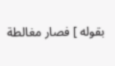بقوله ] فصار مغالطة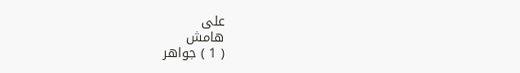على
هامش
( 1 ) جواهر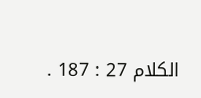الكلام 27 : 187 .